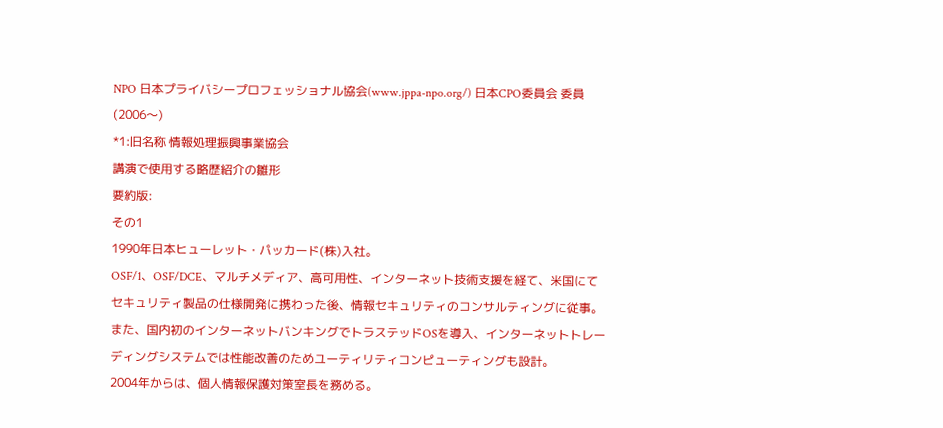NPO 日本プライバシープロフェッショナル協会(www.jppa-npo.org/) 日本CPO委員会 委員(2006〜)
*1:旧名称 情報処理振興事業協会
講演で使用する略歴紹介の雛形
要約版:
その1
1990年日本ヒューレット・パッカード(株)入社。
OSF/1、OSF/DCE、マルチメディア、高可用性、インターネット技術支援を経て、米国にてセキュリティ製品の仕様開発に携わった後、情報セキュリティのコンサルティングに従事。
また、国内初のインターネットバンキングでトラステッドOSを導入、インターネットトレーディングシステムでは性能改善のためユーティリティコンピューティングも設計。
2004年からは、個人情報保護対策室長を務める。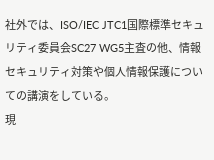社外では、ISO/IEC JTC1国際標準セキュリティ委員会SC27 WG5主査の他、情報セキュリティ対策や個人情報保護についての講演をしている。
現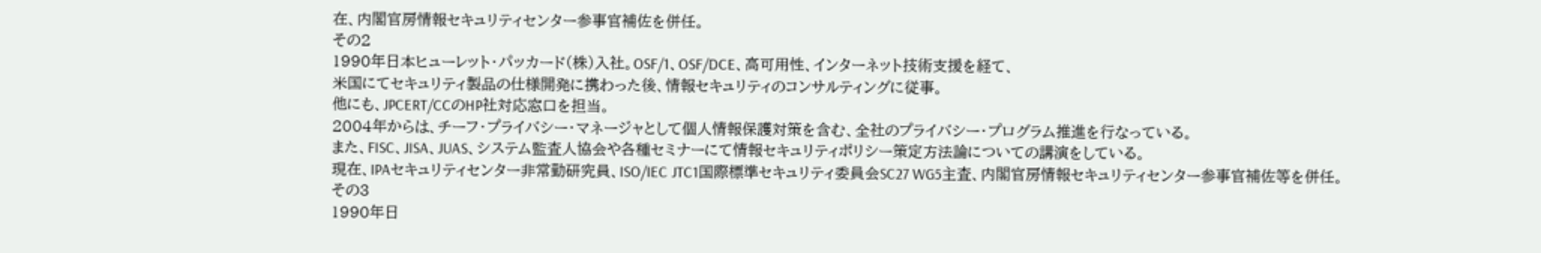在、内閣官房情報セキュリティセンター参事官補佐を併任。
その2
1990年日本ヒューレット・パッカード(株)入社。OSF/1、OSF/DCE、高可用性、インターネット技術支援を経て、
米国にてセキュリティ製品の仕様開発に携わった後、情報セキュリティのコンサルティングに従事。
他にも、JPCERT/CCのHP社対応窓口を担当。
2004年からは、チーフ・プライバシー・マネージャとして個人情報保護対策を含む、全社のプライバシー・プログラム推進を行なっている。
また、FISC、JISA、JUAS、システム監査人協会や各種セミナーにて情報セキュリティポリシー策定方法論についての講演をしている。
現在、IPAセキュリティセンター非常勤研究員、ISO/IEC JTC1国際標準セキュリティ委員会SC27 WG5主査、内閣官房情報セキュリティセンター参事官補佐等を併任。
その3
1990年日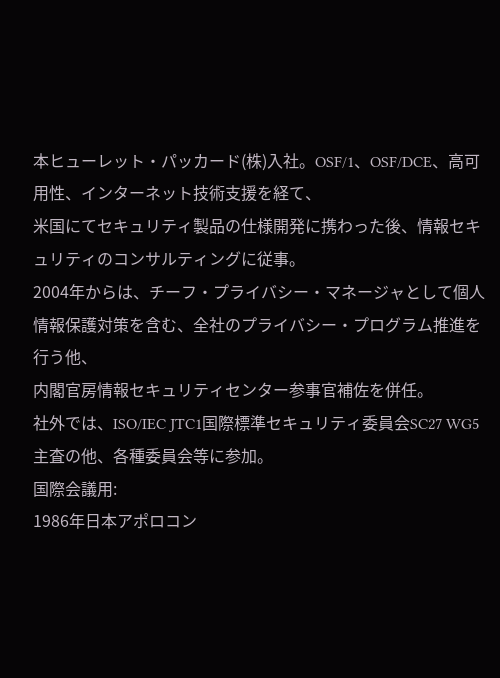本ヒューレット・パッカード(株)入社。OSF/1、OSF/DCE、高可用性、インターネット技術支援を経て、
米国にてセキュリティ製品の仕様開発に携わった後、情報セキュリティのコンサルティングに従事。
2004年からは、チーフ・プライバシー・マネージャとして個人情報保護対策を含む、全社のプライバシー・プログラム推進を行う他、
内閣官房情報セキュリティセンター参事官補佐を併任。
社外では、ISO/IEC JTC1国際標準セキュリティ委員会SC27 WG5主査の他、各種委員会等に参加。
国際会議用:
1986年日本アポロコン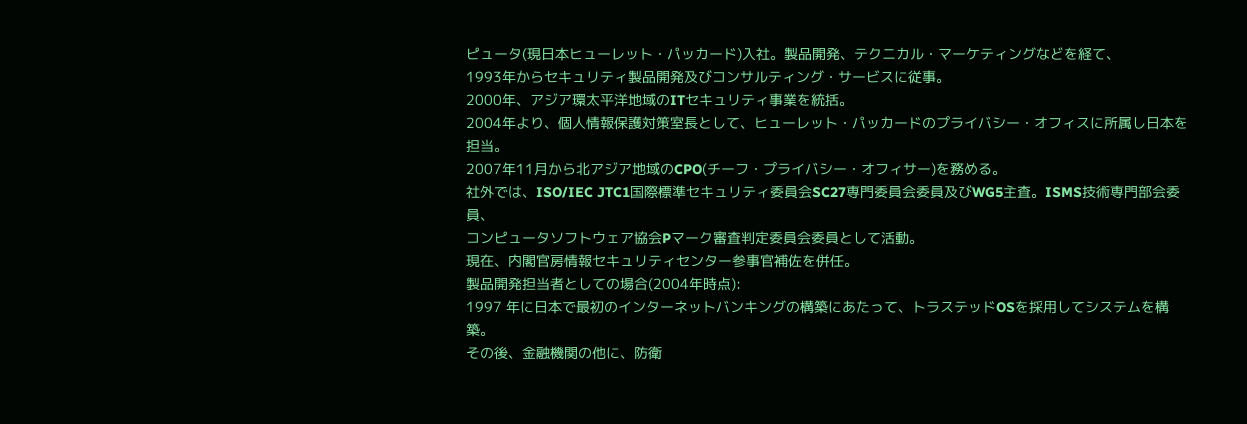ピュータ(現日本ヒューレット・パッカード)入社。製品開発、テクニカル・マーケティングなどを経て、
1993年からセキュリティ製品開発及びコンサルティング・サービスに従事。
2000年、アジア環太平洋地域のITセキュリティ事業を統括。
2004年より、個人情報保護対策室長として、ヒューレット・パッカードのプライバシー・オフィスに所属し日本を担当。
2007年11月から北アジア地域のCPO(チーフ・プライバシー・オフィサー)を務める。
社外では、ISO/IEC JTC1国際標準セキュリティ委員会SC27専門委員会委員及びWG5主査。ISMS技術専門部会委員、
コンピュータソフトウェア協会Pマーク審査判定委員会委員として活動。
現在、内閣官房情報セキュリティセンター参事官補佐を併任。
製品開発担当者としての場合(2004年時点):
1997 年に日本で最初のインターネットバンキングの構築にあたって、トラステッドOSを採用してシステムを構築。
その後、金融機関の他に、防衛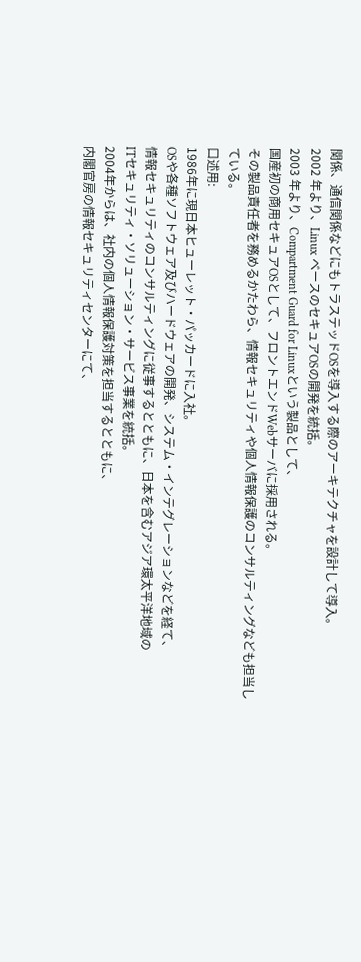関係、通信関係などにもトラステッドOSを導入する際のアーキテクチャを設計して導入。
2002 年より、Linux ベースのセキュアOSの開発を統括。
2003 年より、Compartment Guard for Linuxという製品として、
国産初の商用セキュアOSとして、フロントエンドWebサーバに採用される。
その製品責任者を務めるかたわら、情報セキュリティや個人情報保護のコンサルティングなども担当している。
口述用:
1986年に現日本ヒューレット・パッカードに入社。
OSや各種ソフトウェア及びハードウェアの開発、システム・インテグレーションなどを経て、
情報セキュリティのコンサルティングに従事するとともに、日本を含むアジア環太平洋地域の
ITセキュリティ・ソリューション・サービス事業を統括。
2004年からは、社内の個人情報保護対策を担当するとともに、
内閣官房の情報セキュリティセンターにて、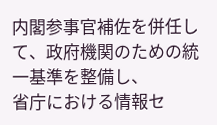内閣参事官補佐を併任して、政府機関のための統一基準を整備し、
省庁における情報セ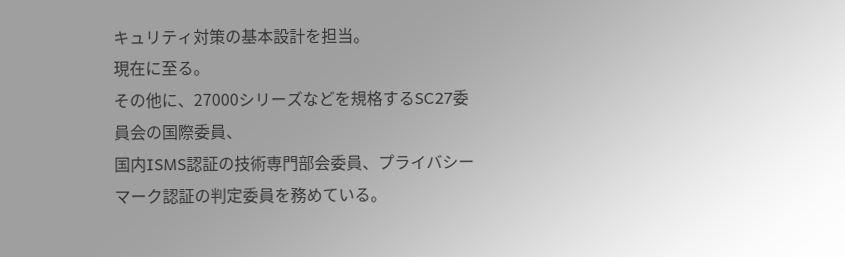キュリティ対策の基本設計を担当。
現在に至る。
その他に、27000シリーズなどを規格するSC27委員会の国際委員、
国内ISMS認証の技術専門部会委員、プライバシーマーク認証の判定委員を務めている。